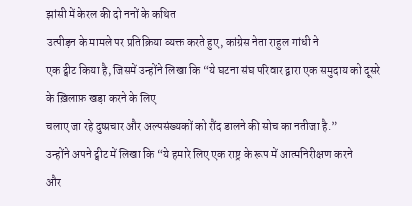झांसी में केरल की दो ननों के कथित
उत्पीड़न के मामले पर प्रतिक्रिया व्यक्त करते हुए, कांग्रेस नेता राहुल गांधी ने
एक ट्वीट किया है, जिसमें उन्होंने लिखा कि “ये घटना संघ परिवार द्वारा एक समुदाय को दूसरे के ख़िलाफ़ खड़ा करने के लिए
चलाए जा रहे दुष्प्रचार और अल्पसंख्यकों को रौंद डालने की सोच का नतीजा है.”
उन्होंने अपने ट्वीट में लिखा कि “ये हमारे लिए एक राष्ट्र के रूप में आत्मनिरीक्षण करने
और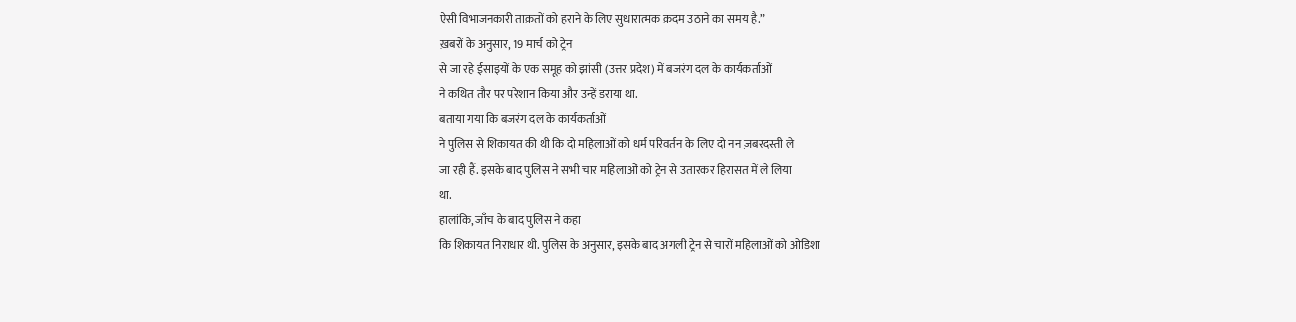ऐसी विभाजनकारी ताक़तों को हराने के लिए सुधारात्मक क़दम उठाने का समय है.”
ख़बरों के अनुसार, 19 मार्च को ट्रेन
से जा रहे ईसाइयों के एक समूह को झांसी (उत्तर प्रदेश) में बजरंग दल के कार्यकर्ताओं
ने कथित तौर पर परेशान किया और उन्हें डराया था.
बताया गया कि बजरंग दल के कार्यकर्ताओं
ने पुलिस से शिकायत की थी कि दो महिलाओं को धर्म परिवर्तन के लिए दो नन ज़बरदस्ती ले
जा रही हैं. इसके बाद पुलिस ने सभी चार महिलाओं को ट्रेन से उतारकर हिरासत में ले लिया
था.
हालांकि, जाँच के बाद पुलिस ने कहा
कि शिकायत निराधार थी. पुलिस के अनुसार, इसके बाद अगली ट्रेन से चारों महिलाओं को ओडिशा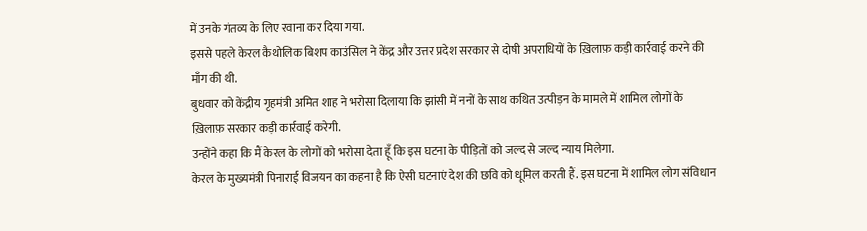में उनके गंतव्य के लिए रवाना कर दिया गया.
इससे पहले केरल कैथोलिक बिशप काउंसिल ने केंद्र और उत्तर प्रदेश सरकार से दोषी अपराधियों के ख़िलाफ़ कड़ी कार्रवाई करने की माँग की थी.
बुधवार को केंद्रीय गृहमंत्री अमित शाह ने भरोसा दिलाया कि झांसी में ननों के साथ कथित उत्पीड़न के मामले में शामिल लोगों के ख़िलाफ़ सरकार कड़ी कार्रवाई करेगी.
उन्होंने कहा कि मैं केरल के लोगों को भरोसा देता हूँ कि इस घटना के पीड़ितों को जल्द से जल्द न्याय मिलेगा.
केरल के मुख्यमंत्री पिनाराई विजयन का कहना है कि ऐसी घटनाएं देश की छवि को धूमिल करती हैं. इस घटना में शामिल लोग संविधान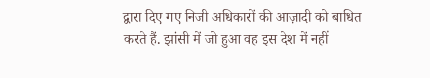द्वारा दिए गए निजी अधिकारों की आज़ादी को बाधित करते हैं. झांसी में जो हुआ वह इस देश में नहीं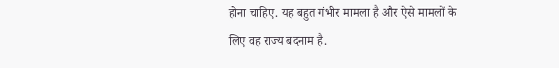होना चाहिए. यह बहुत गंभीर मामला है और ऐसे मामलों के लिए वह राज्य बदनाम है.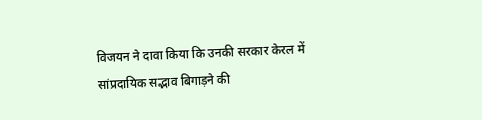विजयन ने दावा किया कि उनकी सरकार केरल में सांप्रदायिक सद्भाव बिगाड़ने की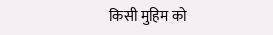किसी मुहिम को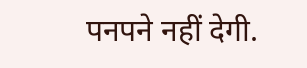पनपने नहीं देगी.